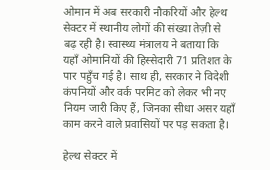ओमान में अब सरकारी नौकरियों और हेल्थ सेक्टर में स्थानीय लोगों की संख्या तेज़ी से बढ़ रही है। स्वास्थ्य मंत्रालय ने बताया कि यहाँ ओमानियों की हिस्सेदारी 71 प्रतिशत के पार पहुँच गई है। साथ ही, सरकार ने विदेशी कंपनियों और वर्क परमिट को लेकर भी नए नियम जारी किए हैं, जिनका सीधा असर यहाँ काम करने वाले प्रवासियों पर पड़ सकता है।

हेल्थ सेक्टर में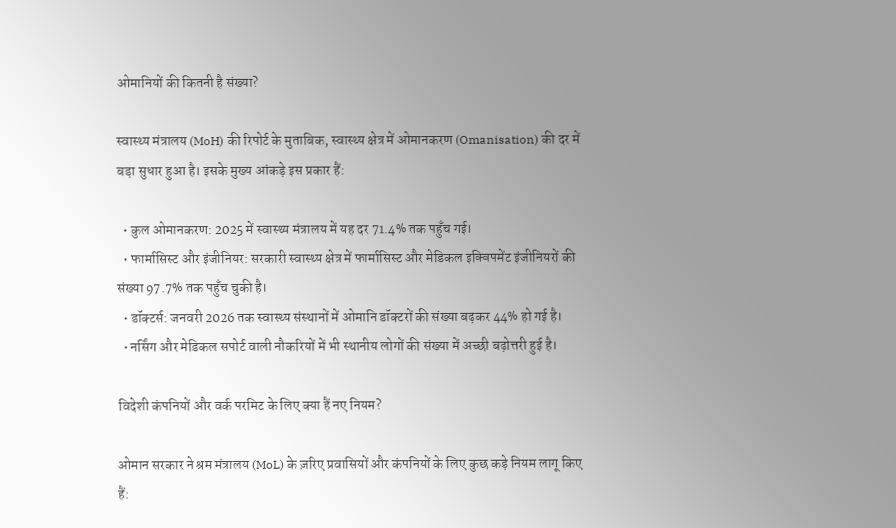ओमानियों की कितनी है संख्या?

स्वास्थ्य मंत्रालय (MoH) की रिपोर्ट के मुताबिक, स्वास्थ्य क्षेत्र में ओमानकरण (Omanisation) की दर में बड़ा सुधार हुआ है। इसके मुख्य आंकड़े इस प्रकार हैं:

  • कुल ओमानकरण: 2025 में स्वास्थ्य मंत्रालय में यह दर 71.4% तक पहुँच गई।
  • फार्मासिस्ट और इंजीनियर: सरकारी स्वास्थ्य क्षेत्र में फार्मासिस्ट और मेडिकल इक्विपमेंट इंजीनियरों की संख्या 97.7% तक पहुँच चुकी है।
  • डॉक्टर्स: जनवरी 2026 तक स्वास्थ्य संस्थानों में ओमानि डॉक्टरों की संख्या बढ़कर 44% हो गई है।
  • नर्सिंग और मेडिकल सपोर्ट वाली नौकरियों में भी स्थानीय लोगों की संख्या में अच्छी बढ़ोत्तरी हुई है।

विदेशी कंपनियों और वर्क परमिट के लिए क्या हैं नए नियम?

ओमान सरकार ने श्रम मंत्रालय (MoL) के ज़रिए प्रवासियों और कंपनियों के लिए कुछ कड़े नियम लागू किए हैं: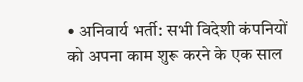• अनिवार्य भर्ती: सभी विदेशी कंपनियों को अपना काम शुरू करने के एक साल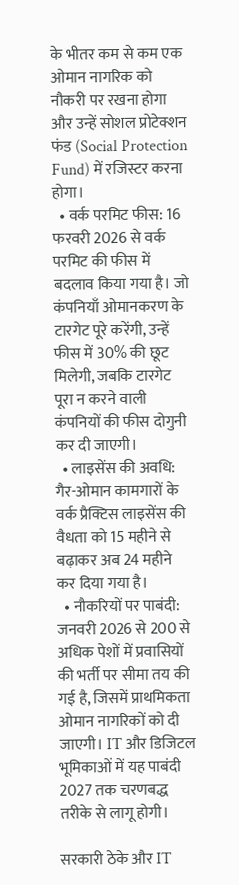के भीतर कम से कम एक ओमान नागरिक को नौकरी पर रखना होगा और उन्हें सोशल प्रोटेक्शन फंड (Social Protection Fund) में रजिस्टर करना होगा।
  • वर्क परमिट फीस: 16 फरवरी 2026 से वर्क परमिट की फीस में बदलाव किया गया है। जो कंपनियाँ ओमानकरण के टारगेट पूरे करेंगी, उन्हें फीस में 30% की छूट मिलेगी, जबकि टारगेट पूरा न करने वाली कंपनियों की फीस दोगुनी कर दी जाएगी।
  • लाइसेंस की अवधि: गैर-ओमान कामगारों के वर्क प्रैक्टिस लाइसेंस की वैधता को 15 महीने से बढ़ाकर अब 24 महीने कर दिया गया है।
  • नौकरियों पर पाबंदी: जनवरी 2026 से 200 से अधिक पेशों में प्रवासियों की भर्ती पर सीमा तय की गई है, जिसमें प्राथमिकता ओमान नागरिकों को दी जाएगी। IT और डिजिटल भूमिकाओं में यह पाबंदी 2027 तक चरणबद्ध तरीके से लागू होगी।

सरकारी ठेके और IT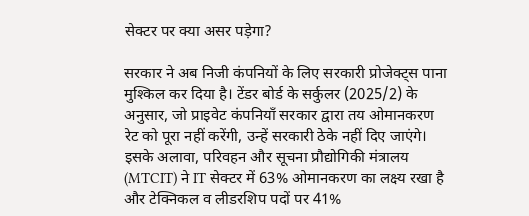सेक्टर पर क्या असर पड़ेगा?

सरकार ने अब निजी कंपनियों के लिए सरकारी प्रोजेक्ट्स पाना मुश्किल कर दिया है। टेंडर बोर्ड के सर्कुलर (2025/2) के अनुसार, जो प्राइवेट कंपनियाँ सरकार द्वारा तय ओमानकरण रेट को पूरा नहीं करेंगी, उन्हें सरकारी ठेके नहीं दिए जाएंगे। इसके अलावा, परिवहन और सूचना प्रौद्योगिकी मंत्रालय (MTCIT) ने IT सेक्टर में 63% ओमानकरण का लक्ष्य रखा है और टेक्निकल व लीडरशिप पदों पर 41%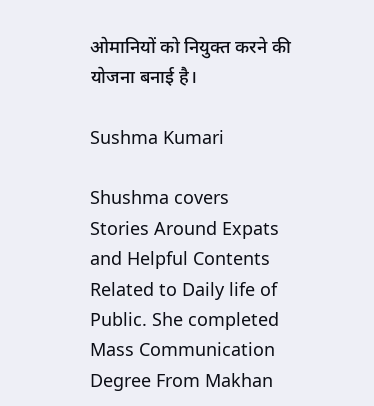ओमानियों को नियुक्त करने की योजना बनाई है।

Sushma Kumari

Shushma covers Stories Around Expats and Helpful Contents Related to Daily life of Public. She completed Mass Communication Degree From Makhan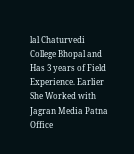lal Chaturvedi College Bhopal and Has 3 years of Field Experience. Earlier She Worked with Jagran Media Patna Office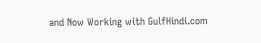and Now Working with GulfHindi.com